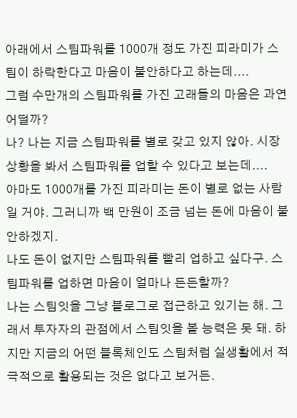아래에서 스팀파워를 1000개 정도 가진 피라미가 스팀이 하락한다고 마음이 불안하다고 하는데....
그럼 수만개의 스팀파워를 가진 고래들의 마음은 과연 어떨까?
나? 나는 지금 스팀파워를 별로 갖고 있지 않아. 시장 상황을 봐서 스팀파워를 업할 수 있다고 보는데....
아마도 1000개를 가진 피라미는 돈이 별로 없는 사람일 거야. 그러니까 백 만원이 조금 넘는 돈에 마음이 불안하겠지.
나도 돈이 없지만 스팀파워를 빨리 업하고 싶다구. 스팀파워를 업하면 마음이 얼마나 든든할까?
나는 스팀잇을 그냥 블로그로 접근하고 있기는 해. 그래서 투자자의 관점에서 스팀잇을 볼 능력은 못 돼. 하지만 지금의 어떤 블록체인도 스팀처럼 실생활에서 적극적으로 활용되는 것은 없다고 보거든.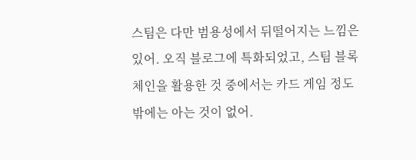스팀은 다만 범용성에서 뒤떨어지는 느낌은 있어. 오직 블로그에 특화되었고, 스팀 블록체인을 활용한 것 중에서는 카드 게임 정도밖에는 아는 것이 없어.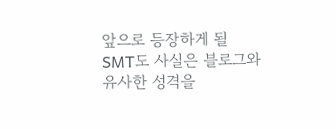앞으로 등장하게 될 SMT도 사실은 블로그와 유사한 성격을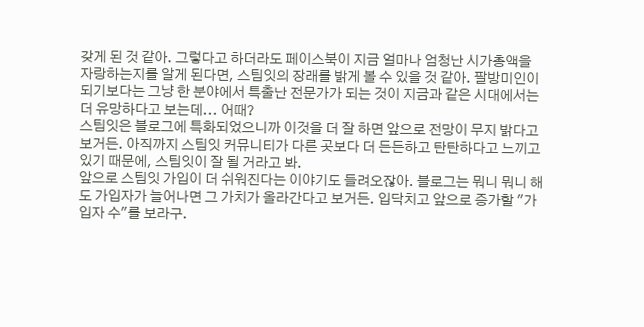갖게 된 것 같아. 그렇다고 하더라도 페이스북이 지금 얼마나 엄청난 시가총액을 자랑하는지를 알게 된다면, 스팀잇의 장래를 밝게 볼 수 있을 것 같아. 팔방미인이 되기보다는 그냥 한 분야에서 특출난 전문가가 되는 것이 지금과 같은 시대에서는 더 유망하다고 보는데... 어때?
스팀잇은 블로그에 특화되었으니까 이것을 더 잘 하면 앞으로 전망이 무지 밝다고 보거든. 아직까지 스팀잇 커뮤니티가 다른 곳보다 더 든든하고 탄탄하다고 느끼고 있기 때문에, 스팀잇이 잘 될 거라고 봐.
앞으로 스팀잇 가입이 더 쉬워진다는 이야기도 들려오잖아. 블로그는 뭐니 뭐니 해도 가입자가 늘어나면 그 가치가 올라간다고 보거든. 입닥치고 앞으로 증가할 "가입자 수"를 보라구.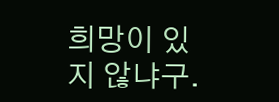희망이 있지 않냐구.